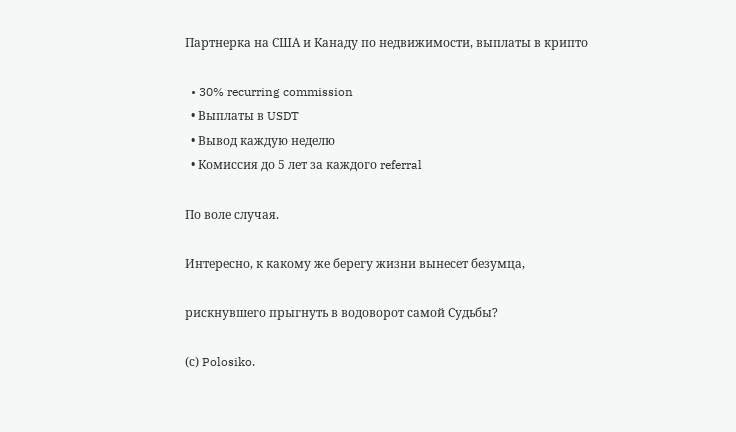Партнерка на США и Канаду по недвижимости, выплаты в крипто

  • 30% recurring commission
  • Выплаты в USDT
  • Вывод каждую неделю
  • Комиссия до 5 лет за каждого referral

По воле случая.

Интересно, к какому же берегу жизни вынесет безумца,

рискнувшего прыгнуть в водоворот самой Судьбы?

(с) Polosiko.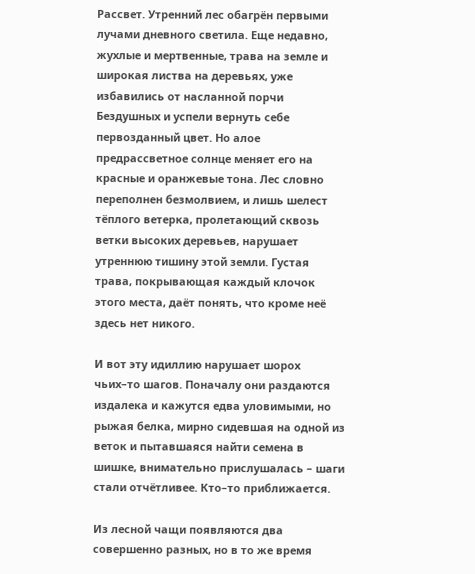Рассвет. Утренний лес обагрён первыми лучами дневного светила. Еще недавно, жухлые и мертвенные, трава на земле и широкая листва на деревьях, уже избавились от насланной порчи Бездушных и успели вернуть себе первозданный цвет. Но алое предрассветное солнце меняет его на красные и оранжевые тона. Лес словно переполнен безмолвием, и лишь шелест тёплого ветерка, пролетающий сквозь ветки высоких деревьев, нарушает утреннюю тишину этой земли. Густая трава, покрывающая каждый клочок этого места, даёт понять, что кроме неё здесь нет никого.

И вот эту идиллию нарушает шорох чьих–то шагов. Поначалу они раздаются издалека и кажутся едва уловимыми, но рыжая белка, мирно сидевшая на одной из веток и пытавшаяся найти семена в шишке, внимательно прислушалась – шаги стали отчётливее. Кто–то приближается.

Из лесной чащи появляются два совершенно разных, но в то же время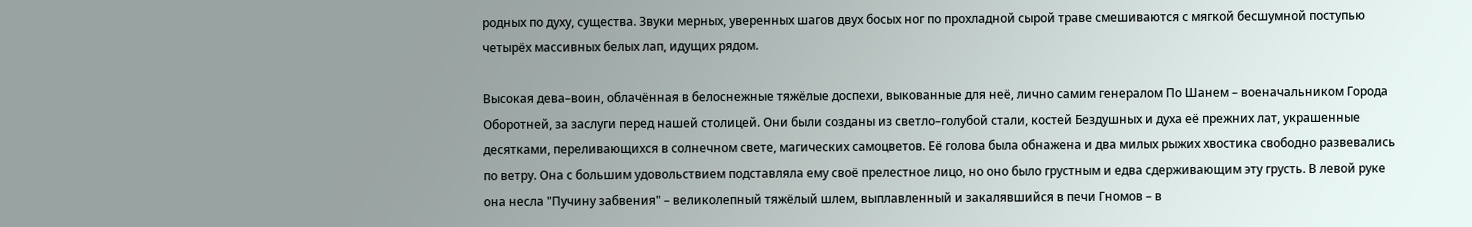родных по духу, существа. Звуки мерных, уверенных шагов двух босых ног по прохладной сырой траве смешиваются с мягкой бесшумной поступью четырёх массивных белых лап, идущих рядом.

Высокая дева–воин, облачённая в белоснежные тяжёлые доспехи, выкованные для неё, лично самим генералом По Шанем – военачальником Города Оборотней, за заслуги перед нашей столицей. Они были созданы из светло–голубой стали, костей Бездушных и духа её прежних лат, украшенные десятками, переливающихся в солнечном свете, магических самоцветов. Её голова была обнажена и два милых рыжих хвостика свободно развевались по ветру. Она с большим удовольствием подставляла ему своё прелестное лицо, но оно было грустным и едва сдерживающим эту грусть. В левой руке она несла "Пучину забвения" – великолепный тяжёлый шлем, выплавленный и закалявшийся в печи Гномов – в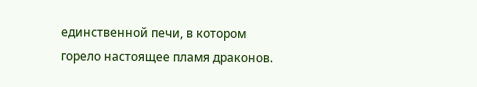единственной печи, в котором горело настоящее пламя драконов.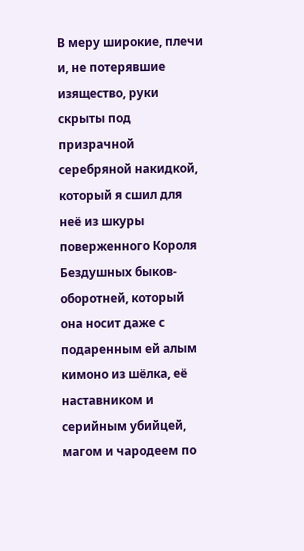В меру широкие, плечи и, не потерявшие изящество, руки скрыты под призрачной серебряной накидкой, который я сшил для неё из шкуры поверженного Короля Бездушных быков-оборотней, который она носит даже с подаренным ей алым кимоно из шёлка, её наставником и серийным убийцей, магом и чародеем по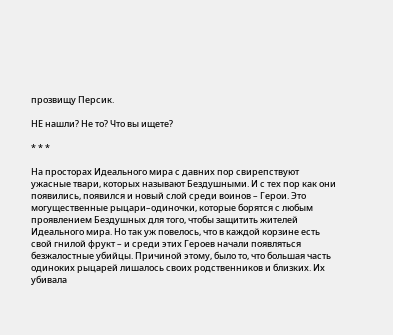прозвищу Персик.

НЕ нашли? Не то? Что вы ищете?

* * *

На просторах Идеального мира с давних пор свирепствуют ужасные твари, которых называют Бездушными. И с тех пор как они появились, появился и новый слой среди воинов – Герои. Это могущественные рыцари–одиночки, которые борятся с любым проявлением Бездушных для того, чтобы защитить жителей Идеального мира. Но так уж повелось, что в каждой корзине есть свой гнилой фрукт – и среди этих Героев начали появляться безжалостные убийцы. Причиной этому, было то, что большая часть одиноких рыцарей лишалось своих родственников и близких. Их убивала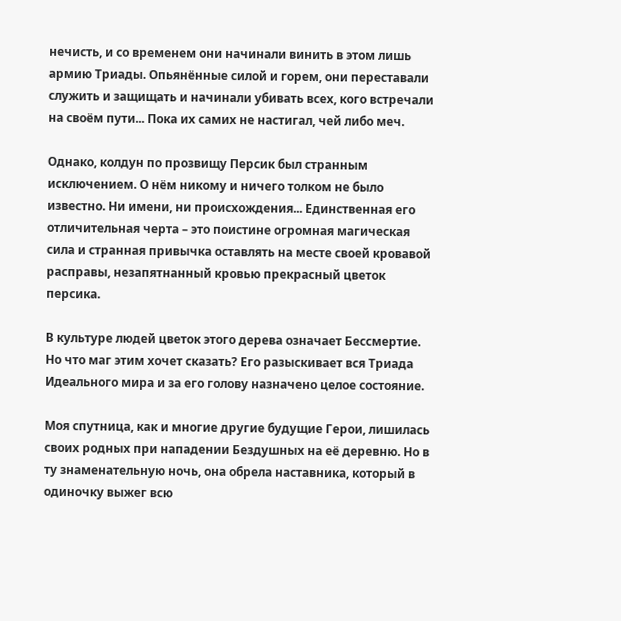нечисть, и со временем они начинали винить в этом лишь армию Триады. Опьянённые силой и горем, они переставали служить и защищать и начинали убивать всех, кого встречали на своём пути... Пока их самих не настигал, чей либо меч.

Однако, колдун по прозвищу Персик был странным исключением. О нём никому и ничего толком не было известно. Ни имени, ни происхождения... Единственная его отличительная черта – это поистине огромная магическая сила и странная привычка оставлять на месте своей кровавой расправы, незапятнанный кровью прекрасный цветок персика.

В культуре людей цветок этого дерева означает Бессмертие. Но что маг этим хочет сказать? Его разыскивает вся Триада Идеального мира и за его голову назначено целое состояние.

Моя спутница, как и многие другие будущие Герои, лишилась своих родных при нападении Бездушных на её деревню. Но в ту знаменательную ночь, она обрела наставника, который в одиночку выжег всю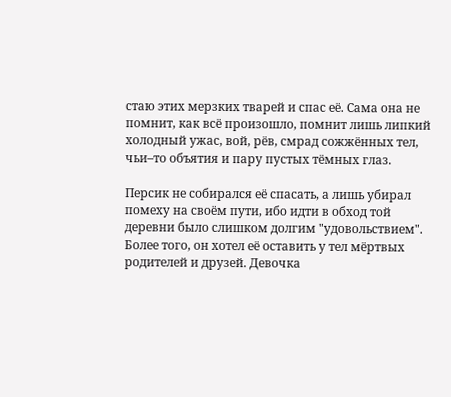стаю этих мерзких тварей и спас её. Сама она не помнит, как всё произошло, помнит лишь липкий холодный ужас, вой, рёв, смрад сожжённых тел, чьи–то объятия и пару пустых тёмных глаз.

Персик не собирался её спасать, а лишь убирал помеху на своём пути, ибо идти в обход той деревни было слишком долгим "удовольствием". Более того, он хотел её оставить у тел мёртвых родителей и друзей. Девочка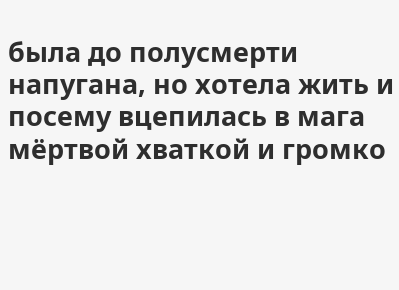была до полусмерти напугана, но хотела жить и посему вцепилась в мага мёртвой хваткой и громко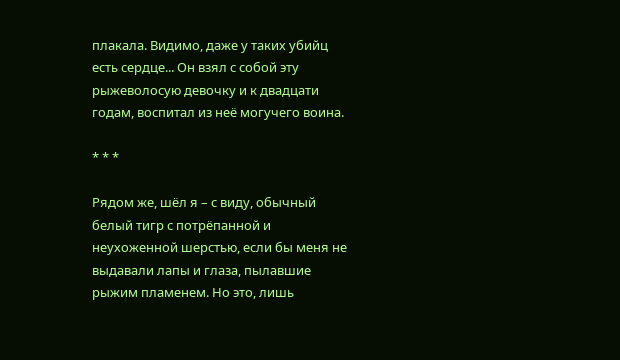плакала. Видимо, даже у таких убийц есть сердце... Он взял с собой эту рыжеволосую девочку и к двадцати годам, воспитал из неё могучего воина.

* * *

Рядом же, шёл я – с виду, обычный белый тигр с потрёпанной и неухоженной шерстью, если бы меня не выдавали лапы и глаза, пылавшие рыжим пламенем. Но это, лишь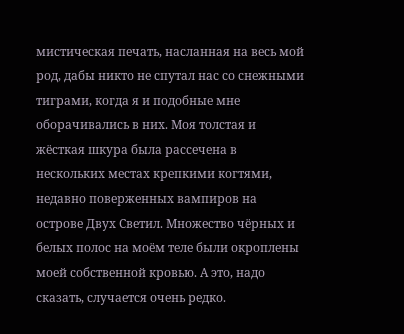мистическая печать, насланная на весь мой род, дабы никто не спутал нас со снежными тиграми, когда я и подобные мне оборачивались в них. Моя толстая и жёсткая шкура была рассечена в нескольких местах крепкими когтями, недавно поверженных вампиров на острове Двух Светил. Множество чёрных и белых полос на моём теле были окроплены моей собственной кровью. А это, надо сказать, случается очень редко.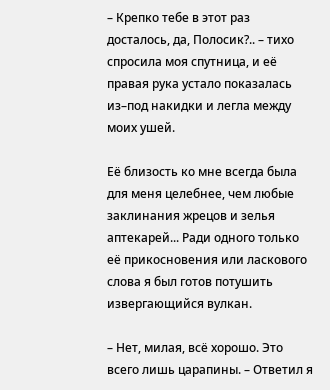– Крепко тебе в этот раз досталось, да, Полосик?.. – тихо спросила моя спутница, и её правая рука устало показалась из–под накидки и легла между моих ушей.

Её близость ко мне всегда была для меня целебнее, чем любые заклинания жрецов и зелья аптекарей... Ради одного только её прикосновения или ласкового слова я был готов потушить извергающийся вулкан.

– Нет, милая, всё хорошо. Это всего лишь царапины. – Ответил я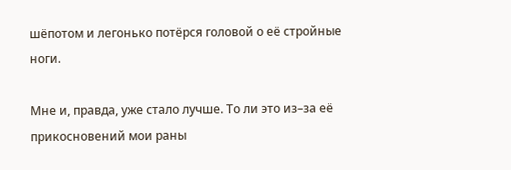шёпотом и легонько потёрся головой о её стройные ноги.

Мне и, правда, уже стало лучше. То ли это из–за её прикосновений мои раны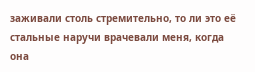заживали столь стремительно, то ли это её стальные наручи врачевали меня, когда она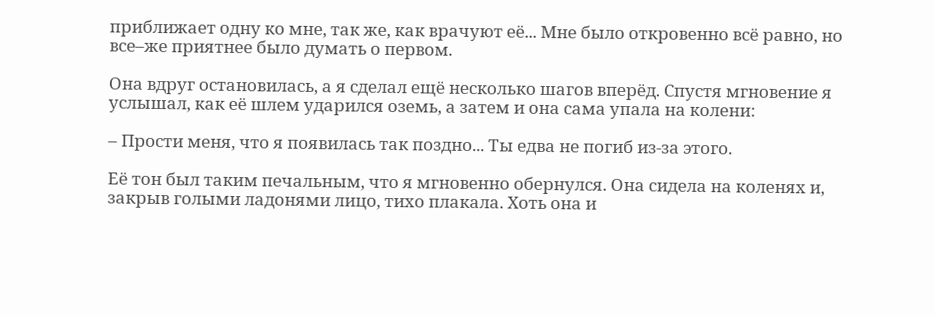приближает одну ко мне, так же, как врачуют её... Мне было откровенно всё равно, но все–же приятнее было думать о первом.

Она вдруг остановилась, а я сделал ещё несколько шагов вперёд. Спустя мгновение я услышал, как её шлем ударился оземь, а затем и она сама упала на колени:

– Прости меня, что я появилась так поздно... Ты едва не погиб из-за этого.

Её тон был таким печальным, что я мгновенно обернулся. Она сидела на коленях и, закрыв голыми ладонями лицо, тихо плакала. Хоть она и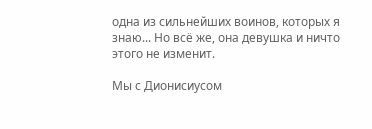одна из сильнейших воинов, которых я знаю... Но всё же, она девушка и ничто этого не изменит.

Мы с Дионисиусом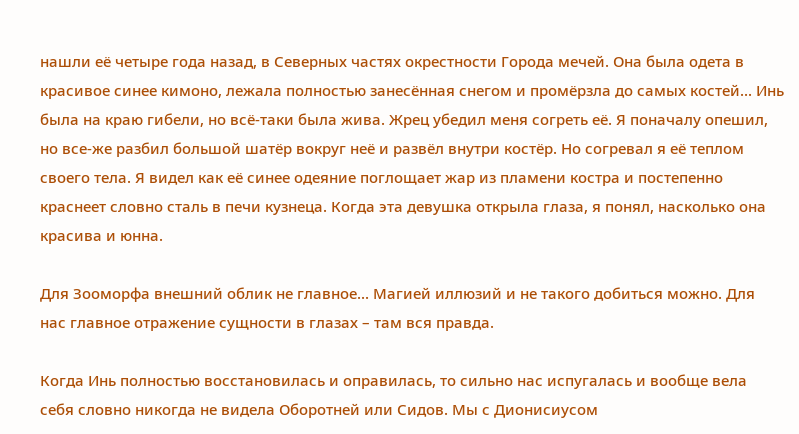нашли её четыре года назад, в Северных частях окрестности Города мечей. Она была одета в красивое синее кимоно, лежала полностью занесённая снегом и промёрзла до самых костей... Инь была на краю гибели, но всё-таки была жива. Жрец убедил меня согреть её. Я поначалу опешил, но все-же разбил большой шатёр вокруг неё и развёл внутри костёр. Но согревал я её теплом своего тела. Я видел как её синее одеяние поглощает жар из пламени костра и постепенно краснеет словно сталь в печи кузнеца. Когда эта девушка открыла глаза, я понял, насколько она красива и юнна.

Для Зооморфа внешний облик не главное... Магией иллюзий и не такого добиться можно. Для нас главное отражение сущности в глазах – там вся правда.

Когда Инь полностью восстановилась и оправилась, то сильно нас испугалась и вообще вела себя словно никогда не видела Оборотней или Сидов. Мы с Дионисиусом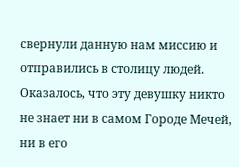свернули данную нам миссию и отправились в столицу людей. Оказалось, что эту девушку никто не знает ни в самом Городе Мечей, ни в его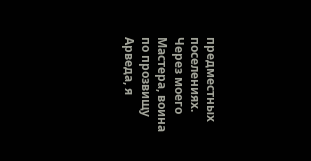предместных поселениях. Через моего Мастера, воина по прозвищу Арведа, я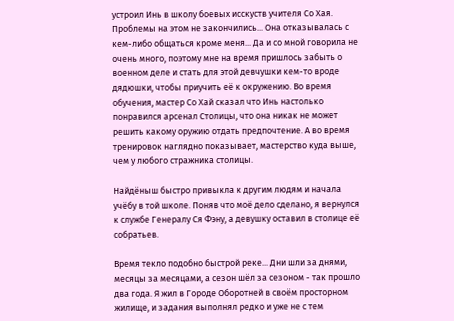устроил Инь в школу боевых исскуств учителя Со Хая. Проблемы на этом не закончились... Она отказывалась с кем-либо общаться кроме меня... Да и со мной говорила не очень много, поэтому мне на время пришлось забыть о военном деле и стать для этой девчушки кем-то вроде дядюшки, чтобы приучить её к окружению. Во время обучения, мастер Со Хай сказал что Инь настолько понравился арсенал Столицы, что она никак не может решить какому оружию отдать предпочтение. А во время тренировок наглядно показывает, мастерство куда выше, чем у любого стражника столицы.

Найдёныш быстро привыкла к другим людям и начала учёбу в той школе. Поняв что моё дело сделано, я вернулся к службе Генералу Ся Фэну, а девушку оставил в столице её собратьев.

Время текло подобно быстрой реке... Дни шли за днями, месяцы за месяцами, а сезон шёл за сезоном - так прошло два года. Я жил в Городе Оборотней в своём просторном жилище, и задания выполнял редко и уже не с тем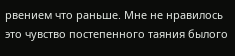рвением что раньше. Мне не нравилось это чувство постепенного таяния былого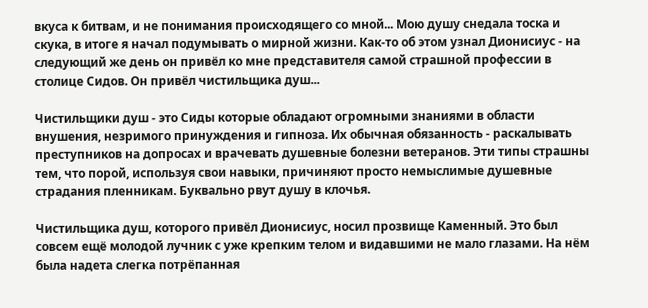вкуса к битвам, и не понимания происходящего со мной... Мою душу снедала тоска и скука, в итоге я начал подумывать о мирной жизни. Как-то об этом узнал Дионисиус - на следующий же день он привёл ко мне представителя самой страшной профессии в столице Сидов. Он привёл чистильщика душ...

Чистильщики душ - это Сиды которые обладают огромными знаниями в области внушения, незримого принуждения и гипноза. Их обычная обязанность - раскалывать преступников на допросах и врачевать душевные болезни ветеранов. Эти типы страшны тем, что порой, используя свои навыки, причиняют просто немыслимые душевные страдания пленникам. Буквально рвут душу в клочья.

Чистильщика душ, которого привёл Дионисиус, носил прозвище Каменный. Это был совсем ещё молодой лучник с уже крепким телом и видавшими не мало глазами. На нём была надета слегка потрёпанная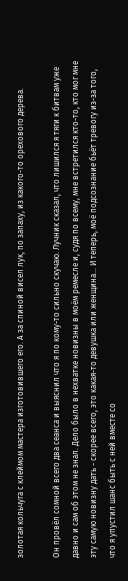золотая кольчуга с клеймом мастера изготовившего его. А за спиной висел лук, по запаху, из какого-то орехового дерева.

Он провёл сомной всего два сеанса и выяснил что я по кому-то сильно скучаю. Лучник сказал, что лишился я тяги к битвам уже давно и сам об этом не знал. Дело было в нехватке новизны в моём ремесле и, судя по всему, мне встретился кто-то, кто мог мне эту самую новизну дать - скорее всего, это какая-то девушка или женщина... И теперь, моё подсознание бьёт тревогу из-за того, что я упустил шанс быть с ней вместе со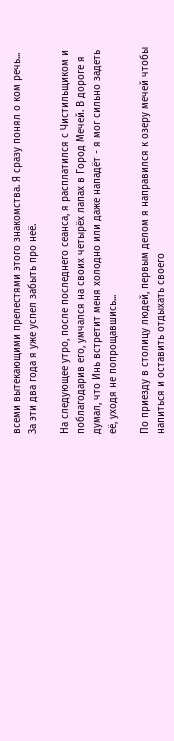всеми вытекающими прелестями этого знакомства. Я сразу понял о ком речь... За эти два года я уже успел забыть про неё.

На следующее утро, после последнего сеанса, я расплатился с Чистильщиком и поблагодарив его, умчался на своих четырёх лапах в Город Мечей. В дороге я думал, что Инь встретит меня холодно или даже нападёт - я мог сильно задеть её, уходя не попрощавшись...

По приезду в столицу людей, первым делом я направился к озеру мечей чтобы напиться и оставить отдыхать своего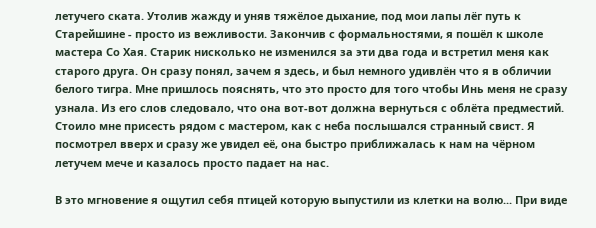летучего ската. Утолив жажду и уняв тяжёлое дыхание, под мои лапы лёг путь к Старейшине - просто из вежливости. Закончив с формальностями, я пошёл к школе мастера Со Хая. Старик нисколько не изменился за эти два года и встретил меня как старого друга. Он сразу понял, зачем я здесь, и был немного удивлён что я в обличии белого тигра. Мне пришлось пояснять, что это просто для того чтобы Инь меня не сразу узнала. Из его слов следовало, что она вот-вот должна вернуться с облёта предместий. Стоило мне присесть рядом с мастером, как с неба послышался странный свист. Я посмотрел вверх и сразу же увидел её, она быстро приближалась к нам на чёрном летучем мече и казалось просто падает на нас.

В это мгновение я ощутил себя птицей которую выпустили из клетки на волю... При виде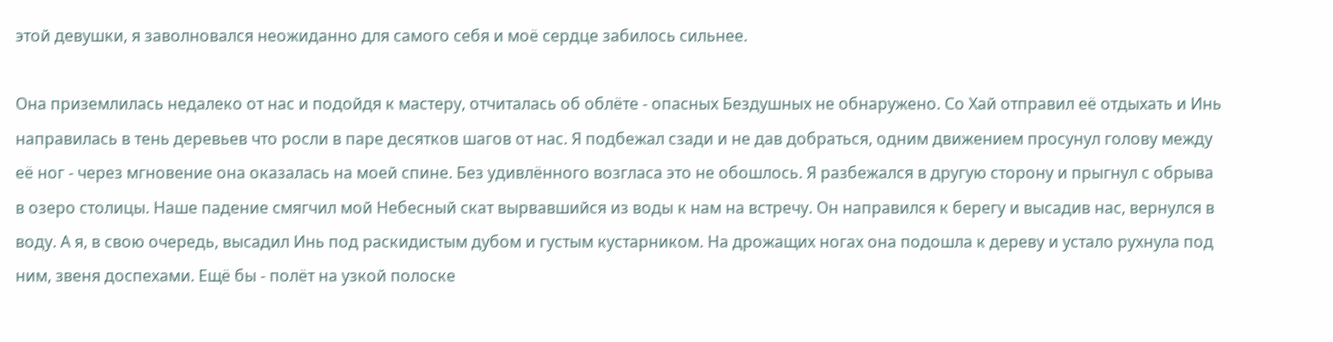этой девушки, я заволновался неожиданно для самого себя и моё сердце забилось сильнее.

Она приземлилась недалеко от нас и подойдя к мастеру, отчиталась об облёте - опасных Бездушных не обнаружено. Со Хай отправил её отдыхать и Инь направилась в тень деревьев что росли в паре десятков шагов от нас. Я подбежал сзади и не дав добраться, одним движением просунул голову между её ног - через мгновение она оказалась на моей спине. Без удивлённого возгласа это не обошлось. Я разбежался в другую сторону и прыгнул с обрыва в озеро столицы. Наше падение смягчил мой Небесный скат вырвавшийся из воды к нам на встречу. Он направился к берегу и высадив нас, вернулся в воду. А я, в свою очередь, высадил Инь под раскидистым дубом и густым кустарником. На дрожащих ногах она подошла к дереву и устало рухнула под ним, звеня доспехами. Ещё бы - полёт на узкой полоске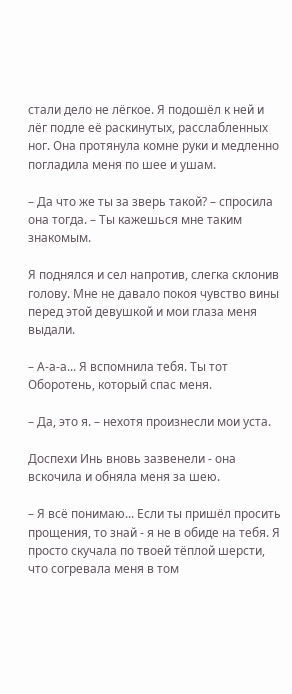стали дело не лёгкое. Я подошёл к ней и лёг подле её раскинутых, расслабленных ног. Она протянула комне руки и медленно погладила меня по шее и ушам.

– Да что же ты за зверь такой? – спросила она тогда. – Ты кажешься мне таким знакомым.

Я поднялся и сел напротив, слегка склонив голову. Мне не давало покоя чувство вины перед этой девушкой и мои глаза меня выдали.

– А-а-а... Я вспомнила тебя. Ты тот Оборотень, который спас меня.

– Да, это я. – нехотя произнесли мои уста.

Доспехи Инь вновь зазвенели - она вскочила и обняла меня за шею.

– Я всё понимаю... Если ты пришёл просить прощения, то знай - я не в обиде на тебя. Я просто скучала по твоей тёплой шерсти, что согревала меня в том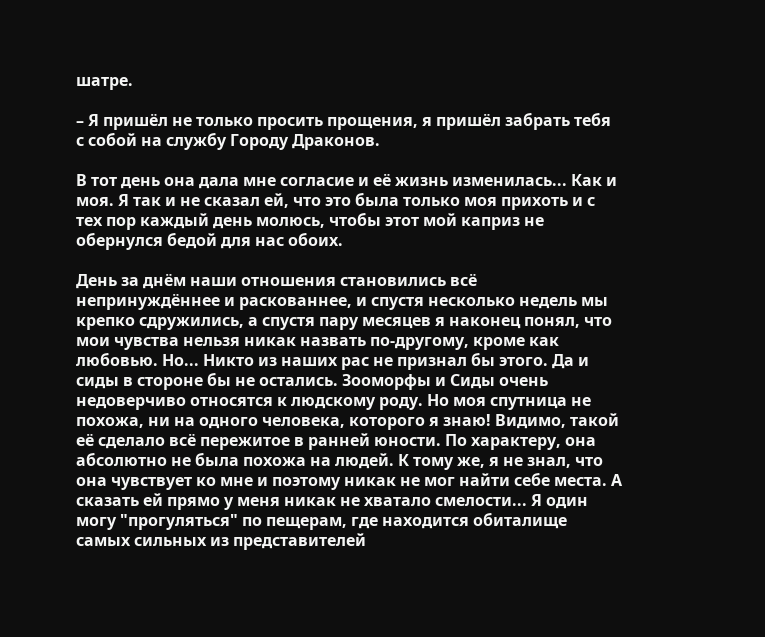шатре.

– Я пришёл не только просить прощения, я пришёл забрать тебя с собой на службу Городу Драконов.

В тот день она дала мне согласие и её жизнь изменилась... Как и моя. Я так и не сказал ей, что это была только моя прихоть и с тех пор каждый день молюсь, чтобы этот мой каприз не обернулся бедой для нас обоих.

День за днём наши отношения становились всё непринуждённее и раскованнее, и спустя несколько недель мы крепко сдружились, а спустя пару месяцев я наконец понял, что мои чувства нельзя никак назвать по-другому, кроме как любовью. Но... Никто из наших рас не признал бы этого. Да и сиды в стороне бы не остались. Зооморфы и Сиды очень недоверчиво относятся к людскому роду. Но моя спутница не похожа, ни на одного человека, которого я знаю! Видимо, такой её сделало всё пережитое в ранней юности. По характеру, она абсолютно не была похожа на людей. К тому же, я не знал, что она чувствует ко мне и поэтому никак не мог найти себе места. А сказать ей прямо у меня никак не хватало смелости... Я один могу "прогуляться" по пещерам, где находится обиталище самых сильных из представителей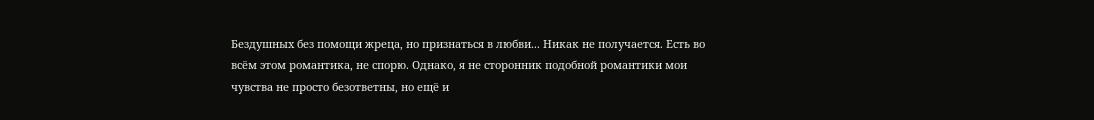Бездушных без помощи жреца, но признаться в любви... Никак не получается. Есть во всём этом романтика, не спорю. Однако, я не сторонник подобной романтики мои чувства не просто безответны, но ещё и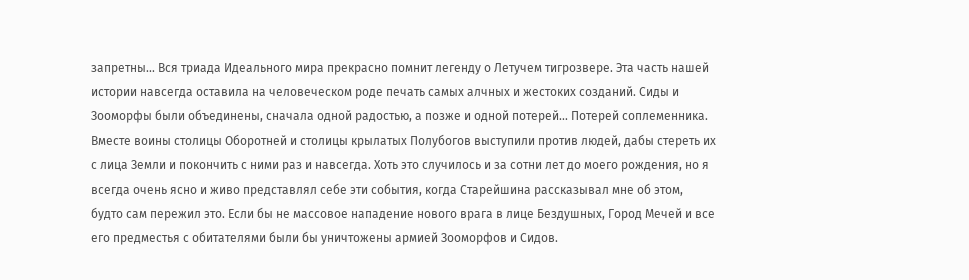запретны... Вся триада Идеального мира прекрасно помнит легенду о Летучем тигрозвере. Эта часть нашей истории навсегда оставила на человеческом роде печать самых алчных и жестоких созданий. Сиды и Зооморфы были объединены, сначала одной радостью, а позже и одной потерей... Потерей соплеменника. Вместе воины столицы Оборотней и столицы крылатых Полубогов выступили против людей, дабы стереть их с лица Земли и покончить с ними раз и навсегда. Хоть это случилось и за сотни лет до моего рождения, но я всегда очень ясно и живо представлял себе эти события, когда Старейшина рассказывал мне об этом, будто сам пережил это. Если бы не массовое нападение нового врага в лице Бездушных, Город Мечей и все его предместья с обитателями были бы уничтожены армией Зооморфов и Сидов.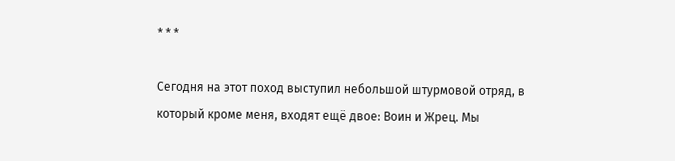* * *

Сегодня на этот поход выступил небольшой штурмовой отряд, в который кроме меня, входят ещё двое: Воин и Жрец. Мы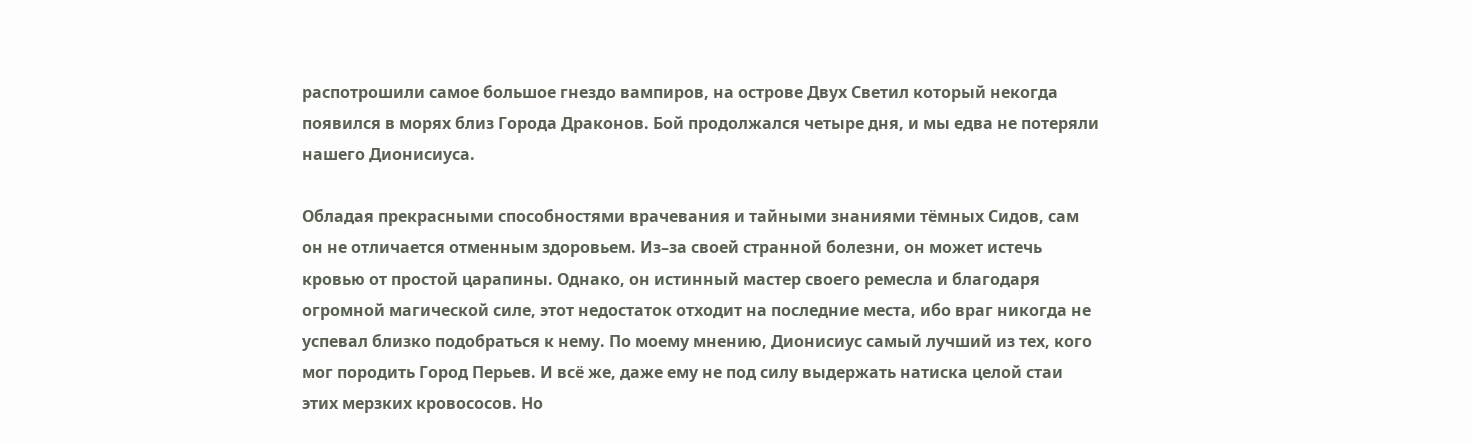распотрошили самое большое гнездо вампиров, на острове Двух Светил который некогда появился в морях близ Города Драконов. Бой продолжался четыре дня, и мы едва не потеряли нашего Дионисиуса.

Обладая прекрасными способностями врачевания и тайными знаниями тёмных Сидов, сам он не отличается отменным здоровьем. Из–за своей странной болезни, он может истечь кровью от простой царапины. Однако, он истинный мастер своего ремесла и благодаря огромной магической силе, этот недостаток отходит на последние места, ибо враг никогда не успевал близко подобраться к нему. По моему мнению, Дионисиус самый лучший из тех, кого мог породить Город Перьев. И всё же, даже ему не под силу выдержать натиска целой стаи этих мерзких кровососов. Но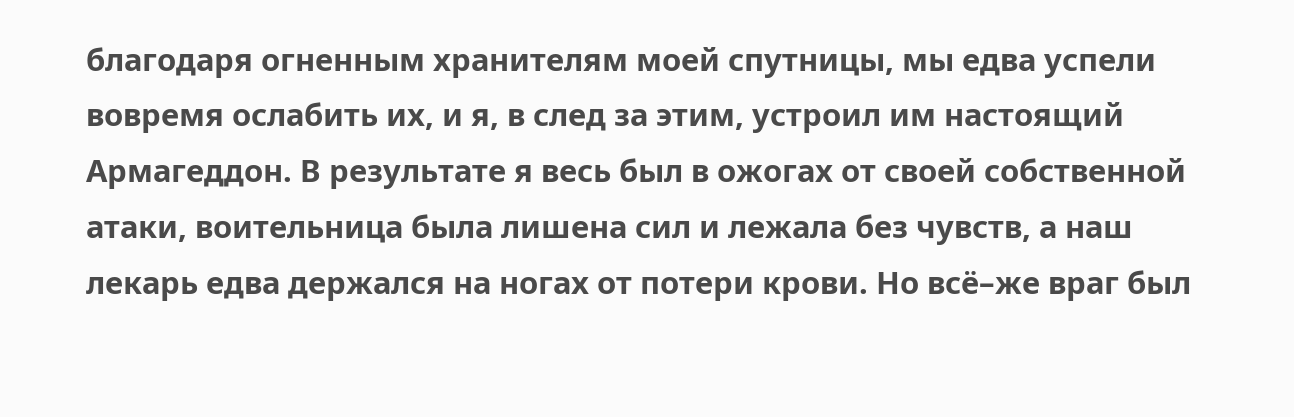благодаря огненным хранителям моей спутницы, мы едва успели вовремя ослабить их, и я, в след за этим, устроил им настоящий Армагеддон. В результате я весь был в ожогах от своей собственной атаки, воительница была лишена сил и лежала без чувств, а наш лекарь едва держался на ногах от потери крови. Но всё–же враг был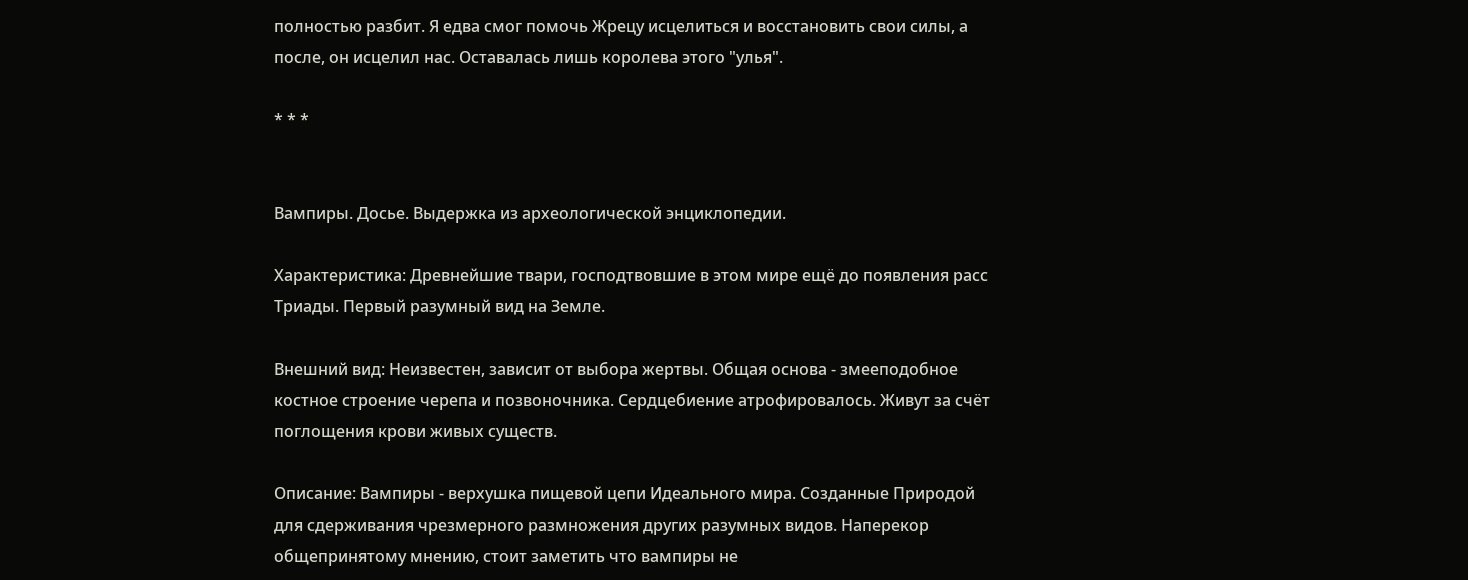полностью разбит. Я едва смог помочь Жрецу исцелиться и восстановить свои силы, а после, он исцелил нас. Оставалась лишь королева этого "улья".

* * *


Вампиры. Досье. Выдержка из археологической энциклопедии.

Характеристика: Древнейшие твари, господтвовшие в этом мире ещё до появления расс Триады. Первый разумный вид на Земле.

Внешний вид: Неизвестен, зависит от выбора жертвы. Общая основа - змееподобное костное строение черепа и позвоночника. Сердцебиение атрофировалось. Живут за счёт поглощения крови живых существ.

Описание: Вампиры - верхушка пищевой цепи Идеального мира. Созданные Природой для сдерживания чрезмерного размножения других разумных видов. Наперекор общепринятому мнению, стоит заметить что вампиры не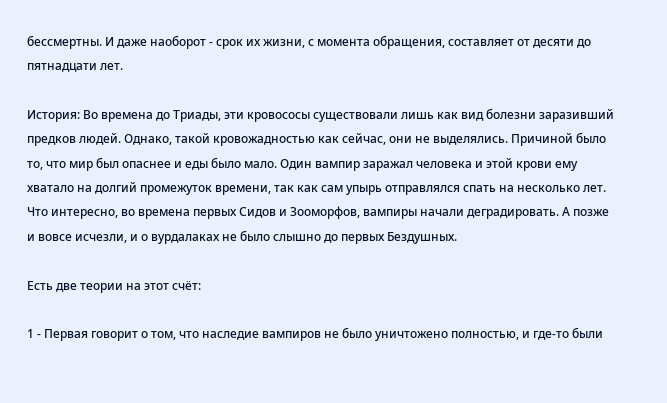бессмертны. И даже наоборот - срок их жизни, с момента обращения, составляет от десяти до пятнадцати лет.

История: Во времена до Триады, эти кровососы существовали лишь как вид болезни заразивший предков людей. Однако, такой кровожадностью как сейчас, они не выделялись. Причиной было то, что мир был опаснее и еды было мало. Один вампир заражал человека и этой крови ему хватало на долгий промежуток времени, так как сам упырь отправлялся спать на несколько лет. Что интересно, во времена первых Сидов и Зооморфов, вампиры начали деградировать. А позже и вовсе исчезли, и о вурдалаках не было слышно до первых Бездушных.

Есть две теории на этот счёт:

1 - Первая говорит о том, что наследие вампиров не было уничтожено полностью, и где-то были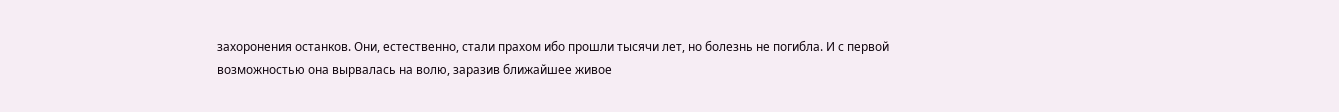захоронения останков. Они, естественно, стали прахом ибо прошли тысячи лет, но болезнь не погибла. И с первой возможностью она вырвалась на волю, заразив ближайшее живое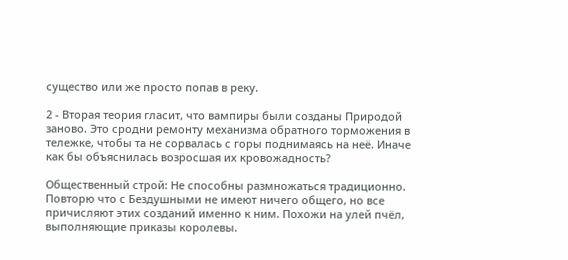существо или же просто попав в реку.

2 - Вторая теория гласит, что вампиры были созданы Природой заново. Это сродни ремонту механизма обратного торможения в тележке, чтобы та не сорвалась с горы поднимаясь на неё. Иначе как бы объяснилась возросшая их кровожадность?

Общественный строй: Не способны размножаться традиционно. Повторю что с Бездушными не имеют ничего общего, но все причисляют этих созданий именно к ним. Похожи на улей пчёл, выполняющие приказы королевы.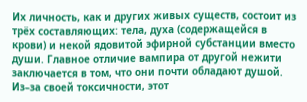Их личность, как и других живых существ, состоит из трёх составляющих: тела, духа (содержащейся в крови) и некой ядовитой эфирной субстанции вместо души. Главное отличие вампира от другой нежити заключается в том, что они почти обладают душой. Из–за своей токсичности, этот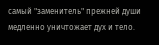самый "заменитель" прежней души медленно уничтожает дух и тело.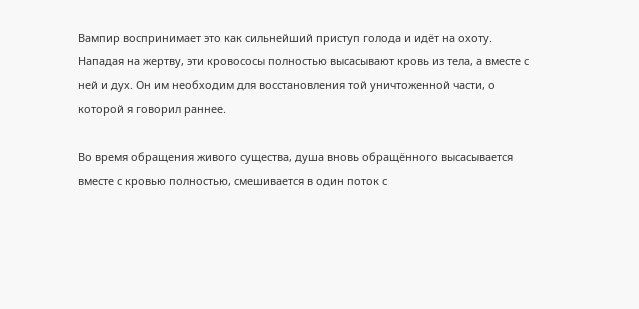Вампир воспринимает это как сильнейший приступ голода и идёт на охоту. Нападая на жертву, эти кровососы полностью высасывают кровь из тела, а вместе с ней и дух. Он им необходим для восстановления той уничтоженной части, о которой я говорил раннее.

Во время обращения живого существа, душа вновь обращённого высасывается вместе с кровью полностью, смешивается в один поток с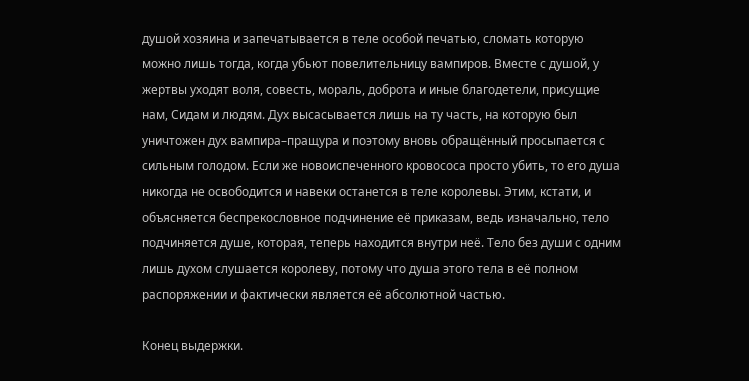душой хозяина и запечатывается в теле особой печатью, сломать которую можно лишь тогда, когда убьют повелительницу вампиров. Вместе с душой, у жертвы уходят воля, совесть, мораль, доброта и иные благодетели, присущие нам, Сидам и людям. Дух высасывается лишь на ту часть, на которую был уничтожен дух вампира–пращура и поэтому вновь обращённый просыпается с сильным голодом. Если же новоиспеченного кровососа просто убить, то его душа никогда не освободится и навеки останется в теле королевы. Этим, кстати, и объясняется беспрекословное подчинение её приказам, ведь изначально, тело подчиняется душе, которая, теперь находится внутри неё. Тело без души с одним лишь духом слушается королеву, потому что душа этого тела в её полном распоряжении и фактически является её абсолютной частью.

Конец выдержки.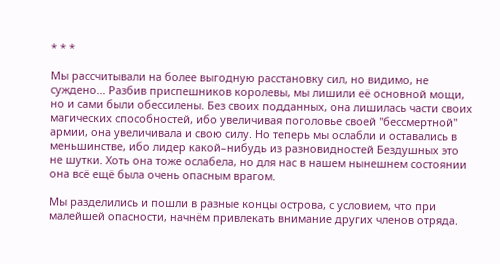* * *

Мы рассчитывали на более выгодную расстановку сил, но видимо, не суждено... Разбив приспешников королевы, мы лишили её основной мощи, но и сами были обессилены. Без своих подданных, она лишилась части своих магических способностей, ибо увеличивая поголовье своей "бессмертной" армии, она увеличивала и свою силу. Но теперь мы ослабли и оставались в меньшинстве, ибо лидер какой–нибудь из разновидностей Бездушных это не шутки. Хоть она тоже ослабела, но для нас в нашем нынешнем состоянии она всё ещё была очень опасным врагом.

Мы разделились и пошли в разные концы острова, с условием, что при малейшей опасности, начнём привлекать внимание других членов отряда.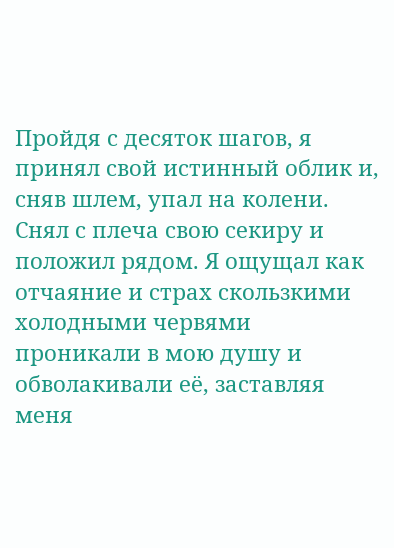Пройдя с десяток шагов, я принял свой истинный облик и, сняв шлем, упал на колени. Снял с плеча свою секиру и положил рядом. Я ощущал как отчаяние и страх скользкими холодными червями проникали в мою душу и обволакивали её, заставляя меня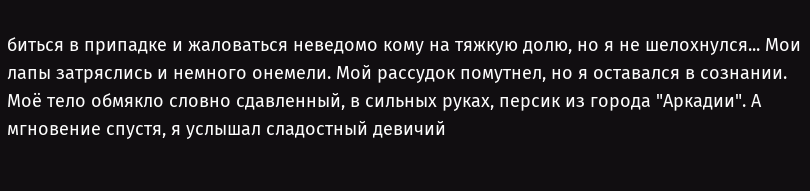биться в припадке и жаловаться неведомо кому на тяжкую долю, но я не шелохнулся... Мои лапы затряслись и немного онемели. Мой рассудок помутнел, но я оставался в сознании. Моё тело обмякло словно сдавленный, в сильных руках, персик из города "Аркадии". А мгновение спустя, я услышал сладостный девичий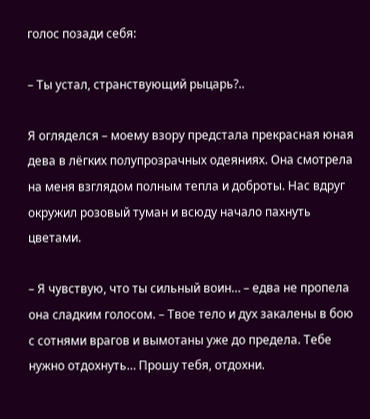голос позади себя:

– Ты устал, странствующий рыцарь?..

Я огляделся – моему взору предстала прекрасная юная дева в лёгких полупрозрачных одеяниях. Она смотрела на меня взглядом полным тепла и доброты. Нас вдруг окружил розовый туман и всюду начало пахнуть цветами.

– Я чувствую, что ты сильный воин… – едва не пропела она сладким голосом. – Твое тело и дух закалены в бою с сотнями врагов и вымотаны уже до предела. Тебе нужно отдохнуть… Прошу тебя, отдохни.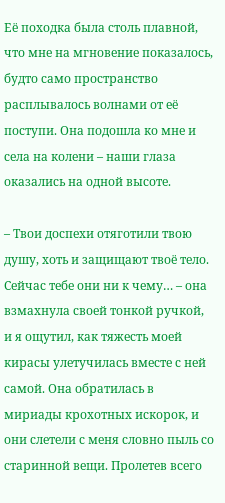Её походка была столь плавной, что мне на мгновение показалось, будто само пространство расплывалось волнами от её поступи. Она подошла ко мне и села на колени – наши глаза оказались на одной высоте.

– Твои доспехи отяготили твою душу, хоть и защищают твоё тело. Сейчас тебе они ни к чему… – она взмахнула своей тонкой ручкой, и я ощутил, как тяжесть моей кирасы улетучилась вместе с ней самой. Она обратилась в мириады крохотных искорок, и они слетели с меня словно пыль со старинной вещи. Пролетев всего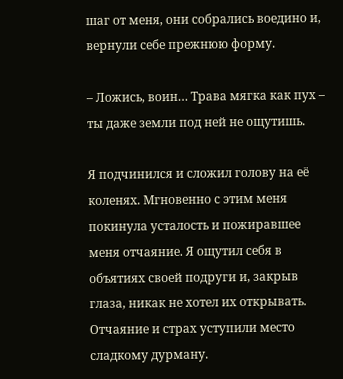шаг от меня, они собрались воедино и, вернули себе прежнюю форму.

– Ложись, воин… Трава мягка как пух – ты даже земли под ней не ощутишь.

Я подчинился и сложил голову на её коленях. Мгновенно с этим меня покинула усталость и пожиравшее меня отчаяние. Я ощутил себя в объятиях своей подруги и, закрыв глаза, никак не хотел их открывать. Отчаяние и страх уступили место сладкому дурману.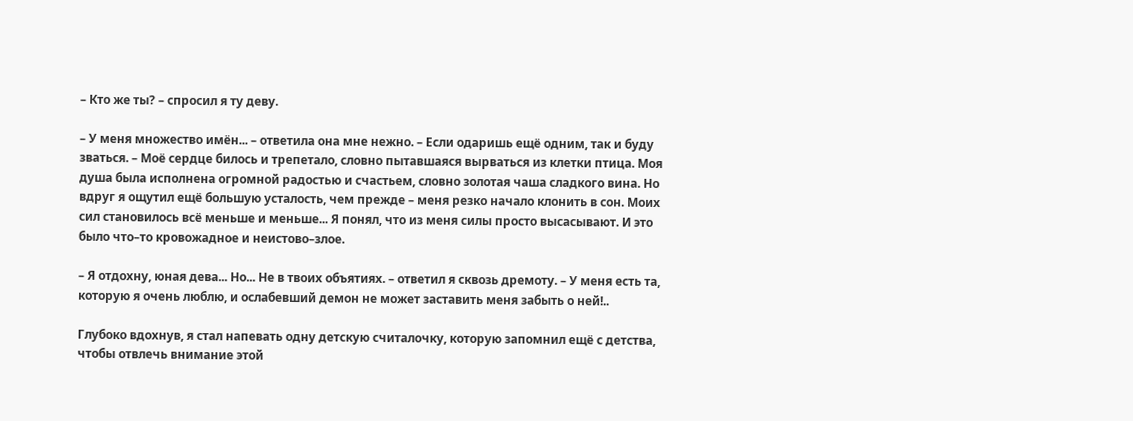– Кто же ты? – спросил я ту деву.

– У меня множество имён... – ответила она мне нежно. – Если одаришь ещё одним, так и буду зваться. – Моё сердце билось и трепетало, словно пытавшаяся вырваться из клетки птица. Моя душа была исполнена огромной радостью и счастьем, словно золотая чаша сладкого вина. Но вдруг я ощутил ещё большую усталость, чем прежде – меня резко начало клонить в сон. Моих сил становилось всё меньше и меньше... Я понял, что из меня силы просто высасывают. И это было что–то кровожадное и неистово–злое.

– Я отдохну, юная дева... Но... Не в твоих объятиях. – ответил я сквозь дремоту. – У меня есть та, которую я очень люблю, и ослабевший демон не может заставить меня забыть о ней!..

Глубоко вдохнув, я стал напевать одну детскую считалочку, которую запомнил ещё с детства, чтобы отвлечь внимание этой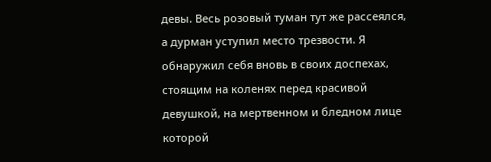девы. Весь розовый туман тут же рассеялся, а дурман уступил место трезвости. Я обнаружил себя вновь в своих доспехах, стоящим на коленях перед красивой девушкой, на мертвенном и бледном лице которой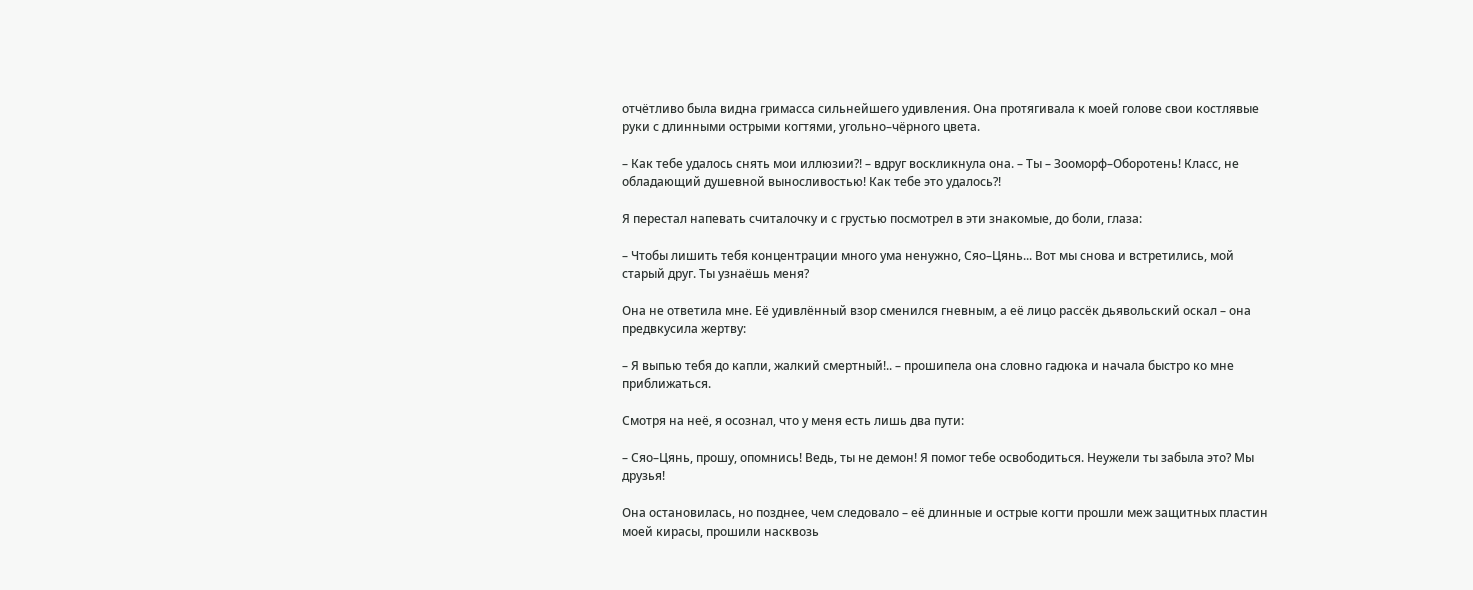отчётливо была видна гримасса сильнейшего удивления. Она протягивала к моей голове свои костлявые руки с длинными острыми когтями, угольно–чёрного цвета.

– Как тебе удалось снять мои иллюзии?! – вдруг воскликнула она. – Ты – Зооморф–Оборотень! Класс, не обладающий душевной выносливостью! Как тебе это удалось?!

Я перестал напевать считалочку и с грустью посмотрел в эти знакомые, до боли, глаза:

– Чтобы лишить тебя концентрации много ума ненужно, Сяо–Цянь... Вот мы снова и встретились, мой старый друг. Ты узнаёшь меня?

Она не ответила мне. Её удивлённый взор сменился гневным, а её лицо рассёк дьявольский оскал – она предвкусила жертву:

– Я выпью тебя до капли, жалкий смертный!.. – прошипела она словно гадюка и начала быстро ко мне приближаться.

Смотря на неё, я осознал, что у меня есть лишь два пути:

– Сяо–Цянь, прошу, опомнись! Ведь, ты не демон! Я помог тебе освободиться. Неужели ты забыла это? Мы друзья!

Она остановилась, но позднее, чем следовало – её длинные и острые когти прошли меж защитных пластин моей кирасы, прошили насквозь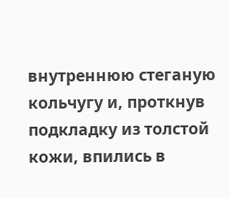внутреннюю стеганую кольчугу и, проткнув подкладку из толстой кожи, впились в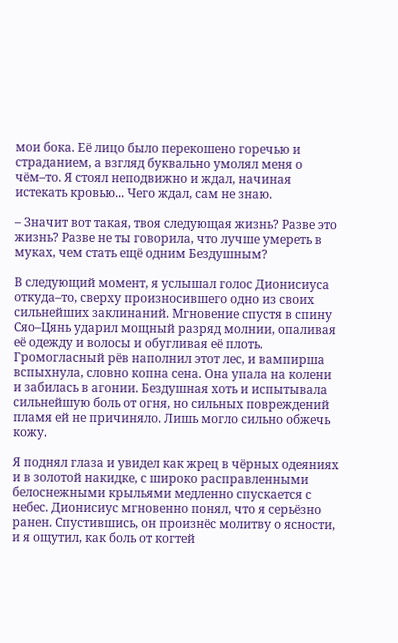мои бока. Её лицо было перекошено горечью и страданием, а взгляд буквально умолял меня о чём–то. Я стоял неподвижно и ждал, начиная истекать кровью... Чего ждал, сам не знаю.

– Значит вот такая, твоя следующая жизнь? Разве это жизнь? Разве не ты говорила, что лучше умереть в муках, чем стать ещё одним Бездушным?

В следующий момент, я услышал голос Дионисиуса откуда–то, сверху произносившего одно из своих сильнейших заклинаний. Мгновение спустя в спину Сяо–Цянь ударил мощный разряд молнии, опаливая её одежду и волосы и обугливая её плоть. Громогласный рёв наполнил этот лес, и вампирша вспыхнула, словно копна сена. Она упала на колени и забилась в агонии. Бездушная хоть и испытывала сильнейшую боль от огня, но сильных повреждений пламя ей не причиняло. Лишь могло сильно обжечь кожу.

Я поднял глаза и увидел как жрец в чёрных одеяниях и в золотой накидке, с широко расправленными белоснежными крыльями медленно спускается с небес. Дионисиус мгновенно понял, что я серьёзно ранен. Спустившись, он произнёс молитву о ясности, и я ощутил, как боль от когтей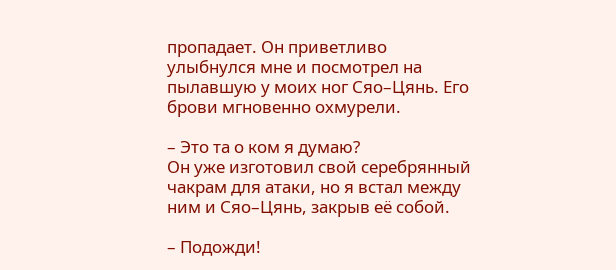пропадает. Он приветливо улыбнулся мне и посмотрел на пылавшую у моих ног Сяо–Цянь. Его брови мгновенно охмурели.

– Это та о ком я думаю?
Он уже изготовил свой серебрянный чакрам для атаки, но я встал между ним и Сяо–Цянь, закрыв её собой.

– Подожди!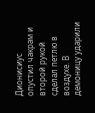Дионисиус опустил чакрам и второй рукой сделал петлю в воздухе. В демоницу ударили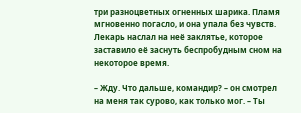три разноцветных огненных шарика. Пламя мгновенно погасло, и она упала без чувств. Лекарь наслал на неё заклятье, которое заставило её заснуть беспробудным сном на некоторое время.

– Жду. Что дальше, командир? – он смотрел на меня так сурово, как только мог. – Ты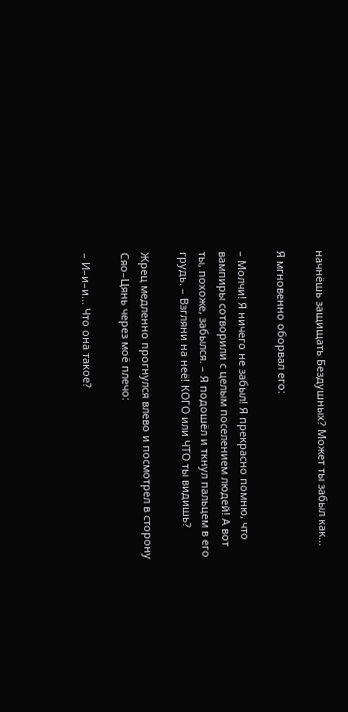начнёшь защищать Бездушных? Может ты забыл как...

Я мгновенно оборвал его:

– Молчи! Я ничего не забыл! Я прекрасно помню, что вампиры сотворили с целым поселением людей! А вот ты, похоже, забылся. – Я подошёл и ткнул пальцем в его грудь. – Взгляни на неё! КОГО или ЧТО ты видишь?

Жрец медленно прогнулся влево и посмотрел в сторону Сяо–Цянь через моё плечо:

– И–и–и... Что она такое?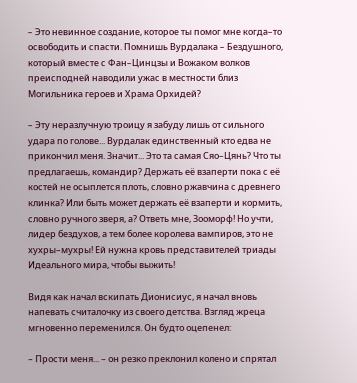– Это невинное создание, которое ты помог мне когда–то освободить и спасти. Помнишь Вурдалака – Бездушного, который вместе с Фан–Цинцзы и Вожаком волков преисподней наводили ужас в местности близ Могильника героев и Храма Орхидей?

– Эту неразлучную троицу я забуду лишь от сильного удара по голове... Вурдалак единственный кто едва не прикончил меня. Значит... Это та самая Сяо–Цянь? Что ты предлагаешь, командир? Держать её взаперти пока с её костей не осыплется плоть, словно ржавчина с древнего клинка? Или быть может держать её взаперти и кормить, словно ручного зверя, а? Ответь мне, Зооморф! Но учти, лидер бездухов, а тем более королева вампиров, это не хухры–мухры! Ей нужна кровь представителей триады Идеального мира, чтобы выжить!

Видя как начал вскипать Дионисиус, я начал вновь напевать считалочку из своего детства. Взгляд жреца мгновенно переменился. Он будто оцепенел:

– Прости меня... – он резко преклонил колено и спрятал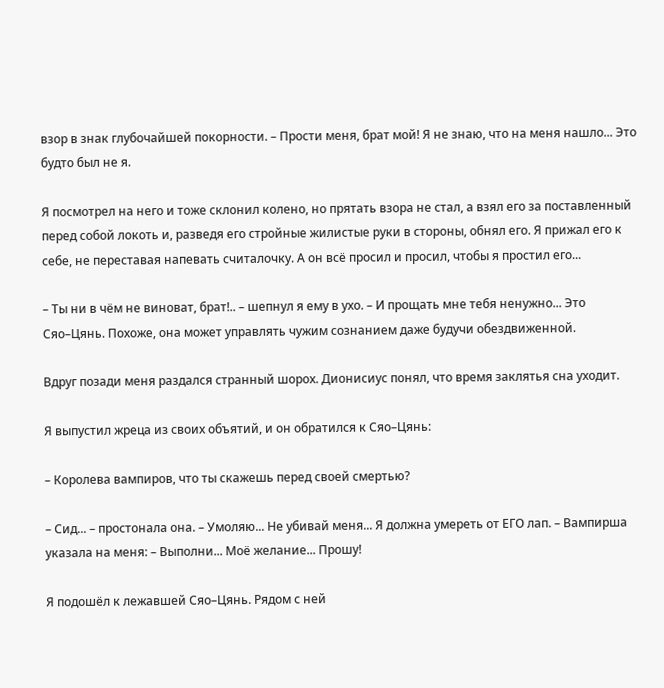взор в знак глубочайшей покорности. – Прости меня, брат мой! Я не знаю, что на меня нашло... Это будто был не я.

Я посмотрел на него и тоже склонил колено, но прятать взора не стал, а взял его за поставленный перед собой локоть и, разведя его стройные жилистые руки в стороны, обнял его. Я прижал его к себе, не переставая напевать считалочку. А он всё просил и просил, чтобы я простил его...

– Ты ни в чём не виноват, брат!.. – шепнул я ему в ухо. – И прощать мне тебя ненужно... Это Сяо–Цянь. Похоже, она может управлять чужим сознанием даже будучи обездвиженной.

Вдруг позади меня раздался странный шорох. Дионисиус понял, что время заклятья сна уходит.

Я выпустил жреца из своих объятий, и он обратился к Сяо–Цянь:

– Королева вампиров, что ты скажешь перед своей смертью?

– Сид... – простонала она. – Умоляю... Не убивай меня... Я должна умереть от ЕГО лап. – Вампирша указала на меня: – Выполни... Моё желание... Прошу!

Я подошёл к лежавшей Сяо–Цянь. Рядом с ней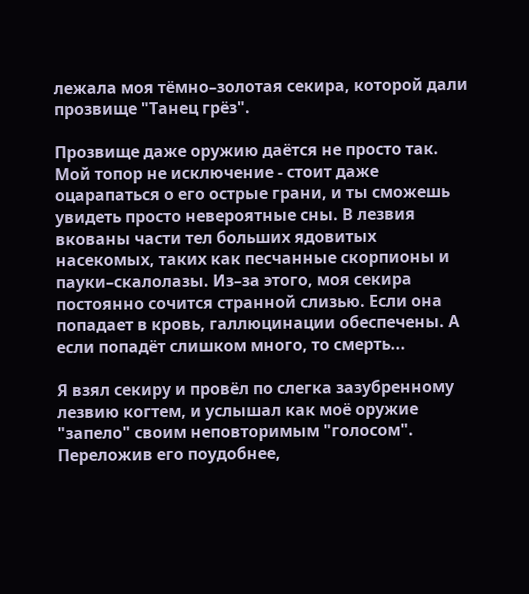лежала моя тёмно–золотая секира, которой дали прозвище "Танец грёз".

Прозвище даже оружию даётся не просто так. Мой топор не исключение - стоит даже оцарапаться о его острые грани, и ты сможешь увидеть просто невероятные сны. В лезвия вкованы части тел больших ядовитых насекомых, таких как песчанные скорпионы и пауки–скалолазы. Из–за этого, моя секира постоянно сочится странной слизью. Если она попадает в кровь, галлюцинации обеспечены. А если попадёт слишком много, то смерть...

Я взял секиру и провёл по слегка зазубренному лезвию когтем, и услышал как моё оружие "запело" своим неповторимым "голосом". Переложив его поудобнее,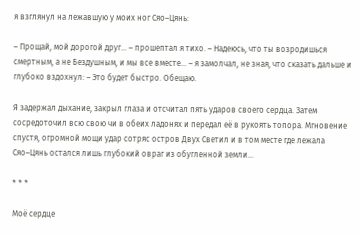я взглянул на лежавшую у моих ног Сяо–Цянь:

– Прощай, мой дорогой друг... – прошептал я тихо. – Надеюсь, что ты возродишься смертным, а не Бездушным, и мы все вместе... – я замолчал, не зная, что сказать дальше и глубоко вздохнул: – Это будет быстро. Обещаю.

Я задержал дыхание, закрыл глаза и отсчитал пять ударов своего сердца. Затем сосредоточил всю свою чи в обеих ладонях и передал её в рукоять топора. Мгновение спустя, огромной мощи удар сотряс остров Двух Светил и в том месте где лежала Сяо–Цянь остался лишь глубокий овраг из обугленной земли...

* * *

Моё сердце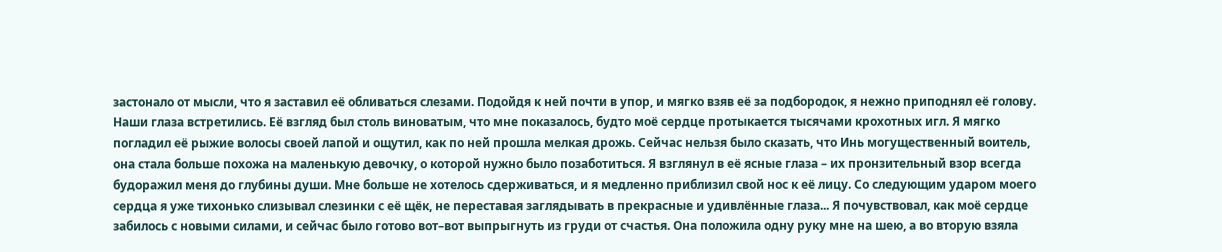застонало от мысли, что я заставил её обливаться слезами. Подойдя к ней почти в упор, и мягко взяв её за подбородок, я нежно приподнял её голову. Наши глаза встретились. Её взгляд был столь виноватым, что мне показалось, будто моё сердце протыкается тысячами крохотных игл. Я мягко погладил её рыжие волосы своей лапой и ощутил, как по ней прошла мелкая дрожь. Сейчас нельзя было сказать, что Инь могущественный воитель, она стала больше похожа на маленькую девочку, о которой нужно было позаботиться. Я взглянул в её ясные глаза – их пронзительный взор всегда будоражил меня до глубины души. Мне больше не хотелось сдерживаться, и я медленно приблизил свой нос к её лицу. Со следующим ударом моего сердца я уже тихонько слизывал слезинки с её щёк, не переставая заглядывать в прекрасные и удивлённые глаза... Я почувствовал, как моё сердце забилось с новыми силами, и сейчас было готово вот–вот выпрыгнуть из груди от счастья. Она положила одну руку мне на шею, а во вторую взяла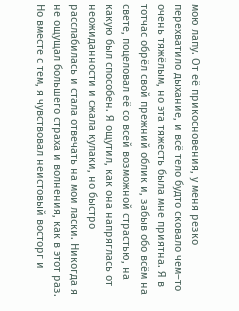мою лапу. От её прикосновения, у меня резко перехватило дыхание, и всё тело будто сковало чем–то очень тяжёлым, но эта тяжесть была мне приятна. Я в тотчас обрёл свой прежний облик и, забыв обо всём на свете, поцеловал её со всей возможной страстью, на какую был способен. Я ощутил, как она напряглась от неожиданности и сжала кулаки, но быстро расслабилась и стала отвечать на мои ласки. Никогда я не ощущал большего страха и волнения, как в этот раз. Но вместе с тем, я чувствовал неистовый восторг и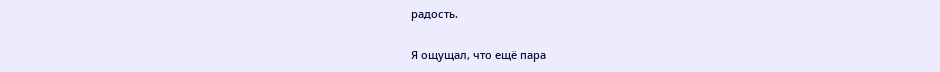радость.

Я ощущал, что ещё пара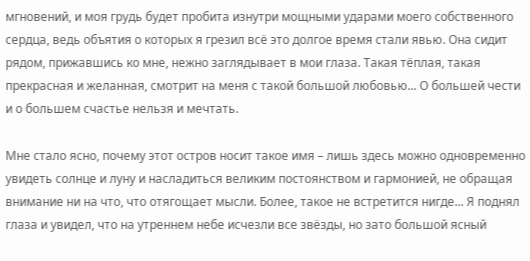мгновений, и моя грудь будет пробита изнутри мощными ударами моего собственного сердца, ведь объятия о которых я грезил всё это долгое время стали явью. Она сидит рядом, прижавшись ко мне, нежно заглядывает в мои глаза. Такая тёплая, такая прекрасная и желанная, смотрит на меня с такой большой любовью... О большей чести и о большем счастье нельзя и мечтать.

Мне стало ясно, почему этот остров носит такое имя – лишь здесь можно одновременно увидеть солнце и луну и насладиться великим постоянством и гармонией, не обращая внимание ни на что, что отягощает мысли. Более, такое не встретится нигде... Я поднял глаза и увидел, что на утреннем небе исчезли все звёзды, но зато большой ясный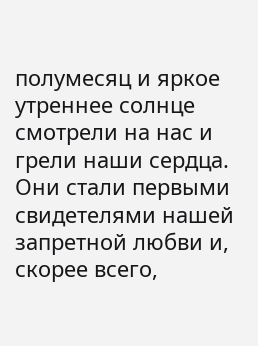полумесяц и яркое утреннее солнце смотрели на нас и грели наши сердца. Они стали первыми свидетелями нашей запретной любви и, скорее всего,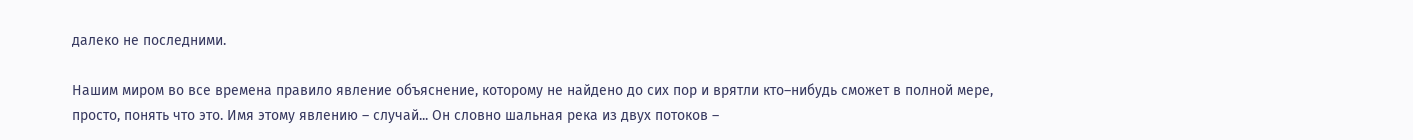далеко не последними.

Нашим миром во все времена правило явление объяснение, которому не найдено до сих пор и врятли кто–нибудь сможет в полной мере, просто, понять что это. Имя этому явлению – случай... Он словно шальная река из двух потоков –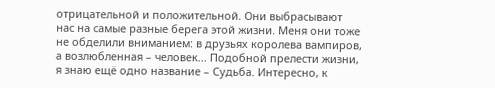отрицательной и положительной. Они выбрасывают нас на самые разные берега этой жизни. Меня они тоже не обделили вниманием: в друзьях королева вампиров, а возлюбленная – человек... Подобной прелести жизни, я знаю ещё одно название – Судьба. Интересно, к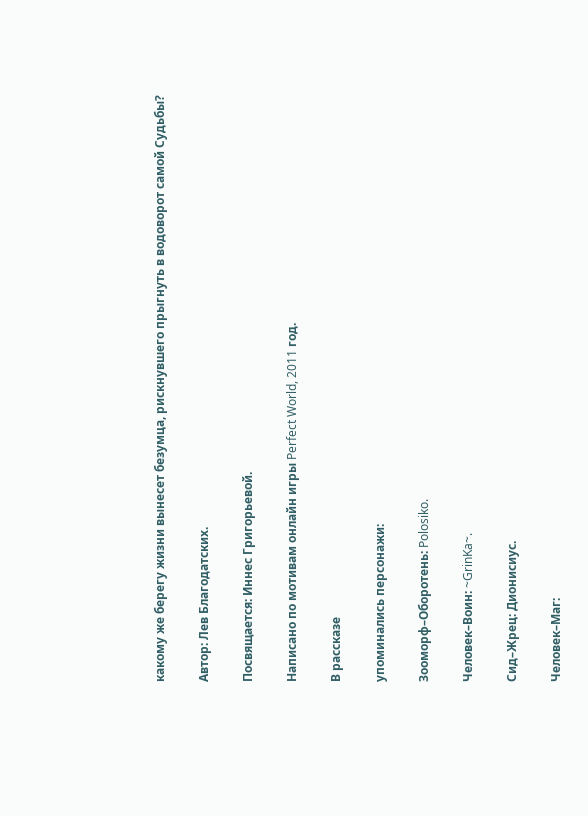какому же берегу жизни вынесет безумца, рискнувшего прыгнуть в водоворот самой Судьбы?

Автор: Лев Благодатских.

Посвящается: Иннес Григорьевой.

Написано по мотивам онлайн игры Perfect World, 2011 год.

В рассказе

упоминались персонажи:

Зооморф–Оборотень: Polosiko.

Человек–Воин: ~GrinKa~.

Сид–Жрец: Дионисиус.

Человек–Маг: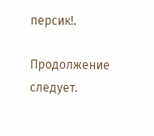персик!.

Продолжение следует.